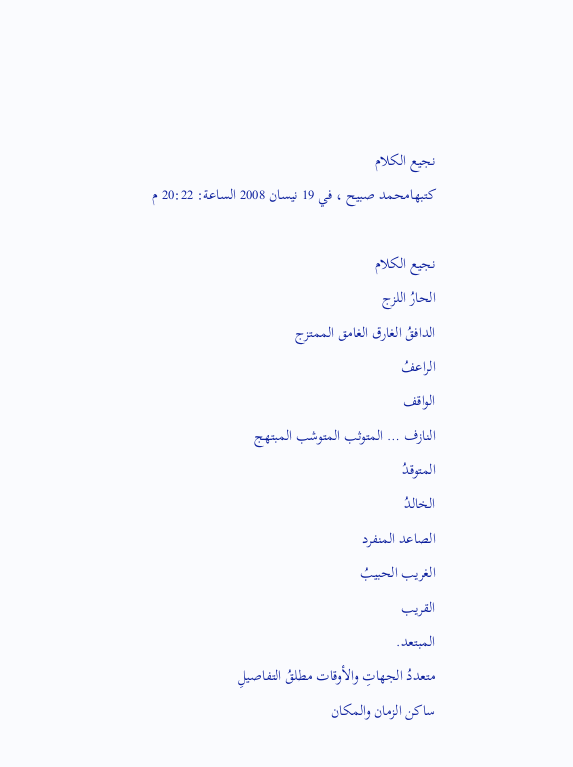نجيع الكلام
كتبهامحمد صبيح ، في 19 نيسان 2008 الساعة: 20:22 م

نجيع الكلام
الحارُ اللزج
الدافقُ الغارق الغامق الممتزج
الراعفُ
الواقف
النازف … المتوثب المتوشب المبتهج
المتوقدُ
الخالدُ
الصاعد المنفرد
الغريب الحبيبُ
القريب
المبتعد.
متعددُ الجهاتِ والأوقات مطلقُ التفاصيلِ
ساكن الزمان والمكان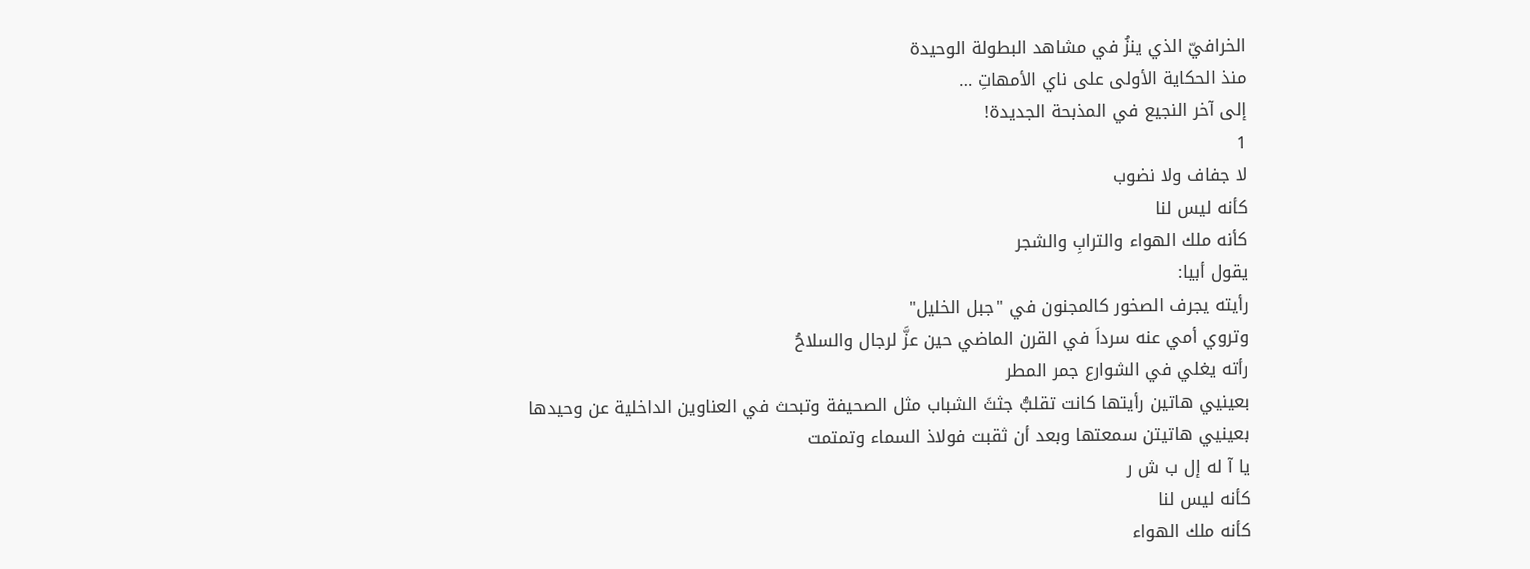الخرافيّ الذي ينزُ في مشاهد البطولة الوحيدة
منذ الحكاية الأولى على ناي الأمهاتِ …
إلى آخر النجيع في المذبحة الجديدة!
1
لا جفاف ولا نضوب
كأنه ليس لنا
كأنه ملك الهواء والترابِ والشجر
يقول أبيا:
رأيته يجرف الصخور كالمجنون في "جبل الخليل"
وتروي أمي عنه سرداَ في القرن الماضي حين عزَّ لرجال والسلاحُ
رأته يغلي في الشوارع جمر المطر
بعينيي هاتين رأيتها كانت تقلبُّ جثثَ الشباب مثل الصحيفة وتبحث في العناوين الداخلية عن وحيدها
بعينيي هاتيتن سمعتها وبعد أن ثقبت فولاذ السماء وتمتمت
يا آ له إل ب ش ر
كأنه ليس لنا
كأنه ملك الهواء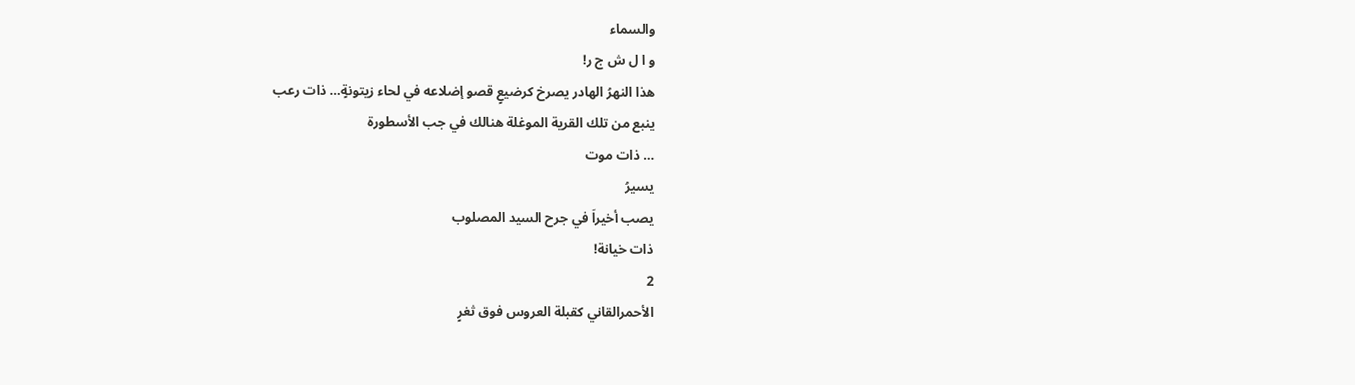والسماء
و ا ل ش ج ر!
هذا النهرُ الهادر يصرخ كرضيعٍ قصو إضلاعه في لحاء زيتونةٍ… ذات رعب
ينبع من تلك القرية الموغلة هنالك في جب الأسطورة
… ذات موت
يسيرُ
يصب أخيراَ في جرح السيد المصلوب
ذات خيانة!
2
الأحمرالقاني كقبلة العروس فوق ثغرٍ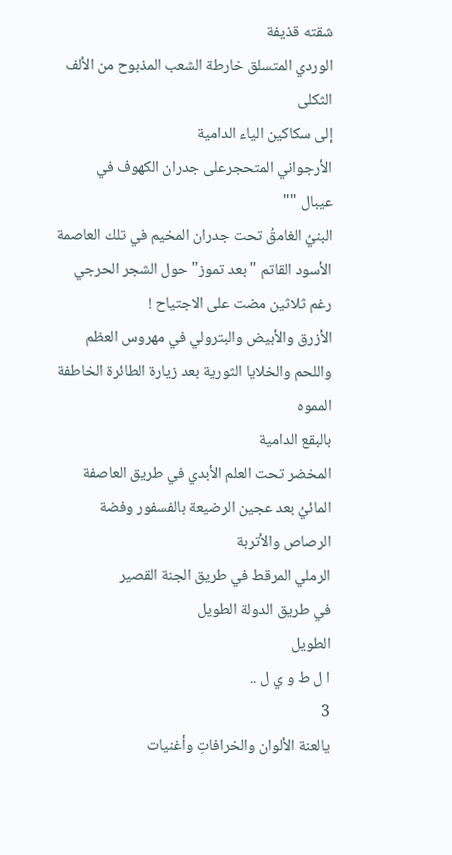شقته قذيفة
الوردي المتسلق خارطة الشعب المذبوح من الألف الثكلى
إلى سكاكين الياء الدامية
الأرجواني المتحجرعلى جدران الكهوف في
عيبال ""
البنيُ الغامقُ تحت جدران المخيم في تلك العاصمة
الأسود القاتم "بعد تموز" حول الشجر الحرجي
رغم ثلاثين مضت على الاجتياح !
الأزرق والأبيض والبترولي في مهروس العظم واللحم والخلايا الثورية بعد زيارة الطائرة الخاطفة
المموه
بالبقع الدامية
المخضر تحت العلم الأبدي في طريق العاصفة
المائيُ بعد عجين الرضيعة بالفسفور وفضة الرصاص والأتربة
الرملي المرقط في طريق الجنة القصير
في طريق الدولة الطويل
الطويل
ا ل ط و ي ل ..
3
يالعنة الألوان والخرافاتِ وأغنيات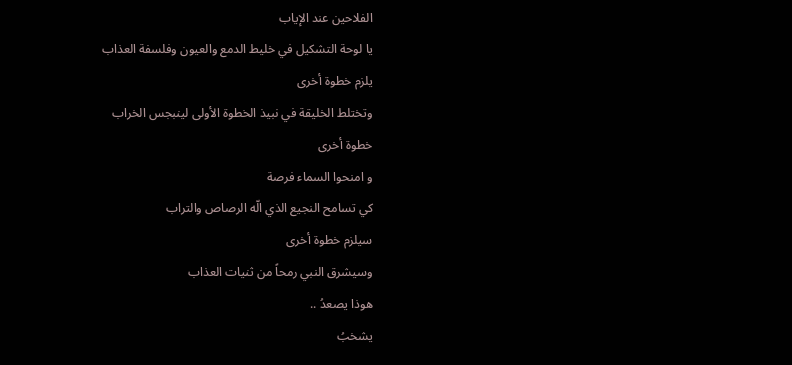الفلاحين عند الإياب
يا لوحة التشكيل في خليط الدمع والعيون وفلسفة العذاب
يلزم خطوة أخرى
وتختلط الخليقة في نبيذ الخطوة الأولى لينبجس الخراب
خطوة أخرى
و امنحوا السماء فرصة
كي تسامح النجيع الذي الّه الرصاص والتراب
سيلزم خطوة أخرى
وسيشرق النبي رمحاً من ثنيات العذاب
هوذا يصعدُ ..
يشخبُ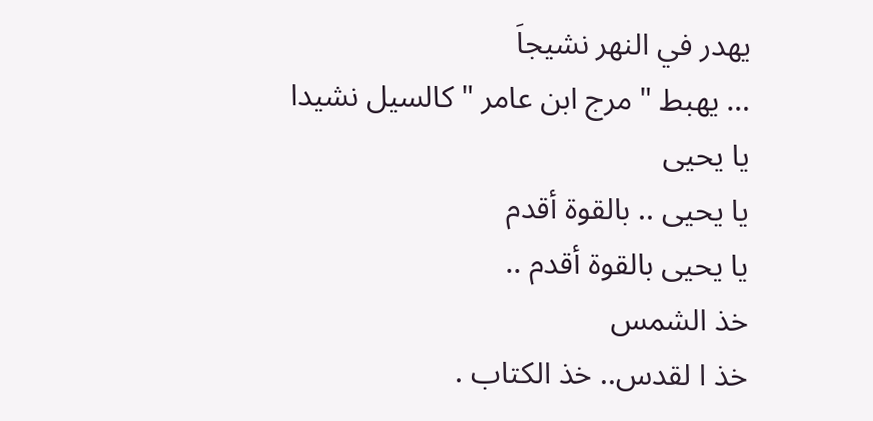يهدر في النهر نشيجاَ
… يهبط " مرج ابن عامر " كالسيل نشيدا
يا يحيى
يا يحيى .. بالقوة أقدم
يا يحيى بالقوة أقدم ..
خذ الشمس
خذ ا لقدس.. خذ الكتاب .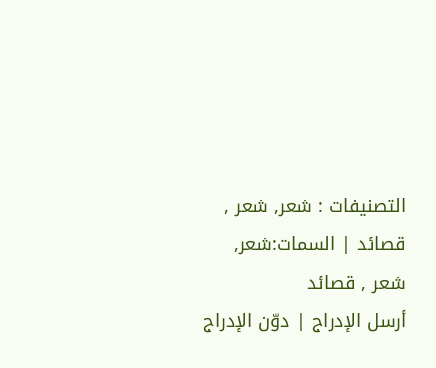التصنيفات : شعر, شعر , قصائد | السمات:شعر, شعر , قصائد
أرسل الإدراج | دوّن الإدراج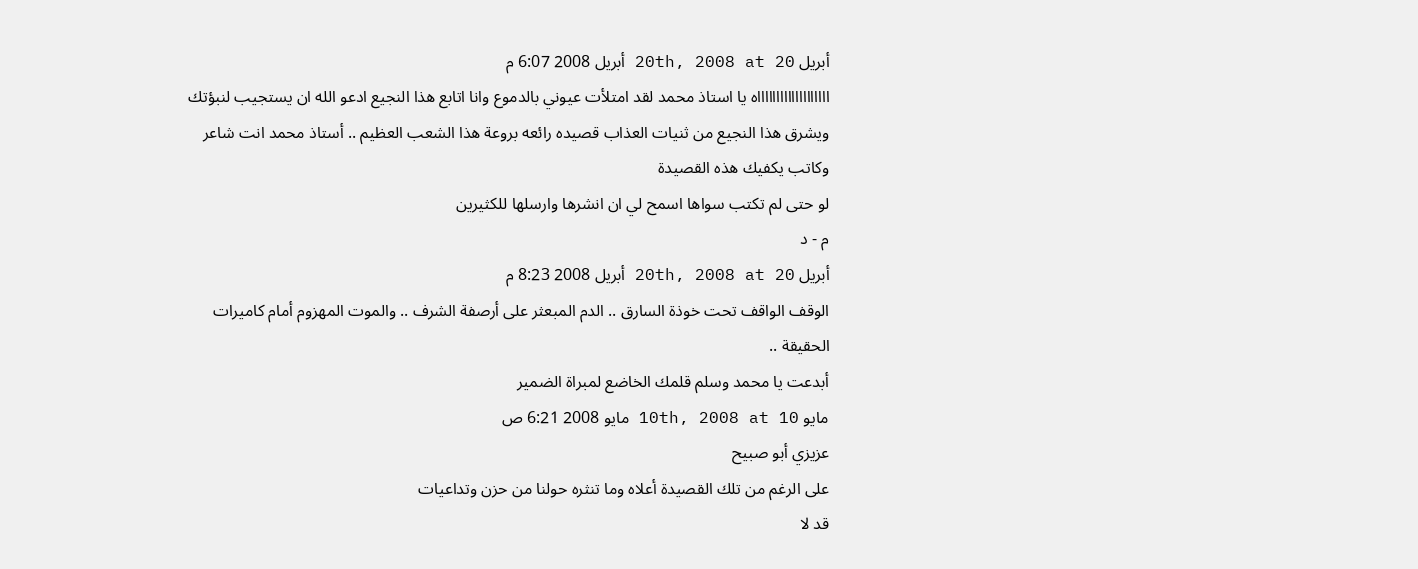أبريل 20th, 2008 at 20 أبريل 2008 6:07 م
اااااااااااااااااااه يا استاذ محمد لقد امتلأت عيوني بالدموع وانا اتابع هذا النجيع ادعو الله ان يستجيب لنبؤتك ويشرق هذا النجيع من ثنيات العذاب قصيده رائعه بروعة هذا الشعب العظيم .. أستاذ محمد انت شاعر وكاتب يكفيك هذه القصيدة
لو حتى لم تكتب سواها اسمح لي ان انشرها وارسلها للكثيرين
م - د
أبريل 20th, 2008 at 20 أبريل 2008 8:23 م
الوقف الواقف تحت خوذة السارق .. الدم المبعثر على أرصفة الشرف .. والموت المهزوم أمام كاميرات الحقيقة ..
أبدعت يا محمد وسلم قلمك الخاضع لمبراة الضمير
مايو 10th, 2008 at 10 مايو 2008 6:21 ص
عزيزي أبو صبيح
على الرغم من تلك القصيدة أعلاه وما تنثره حولنا من حزن وتداعيات
قد لا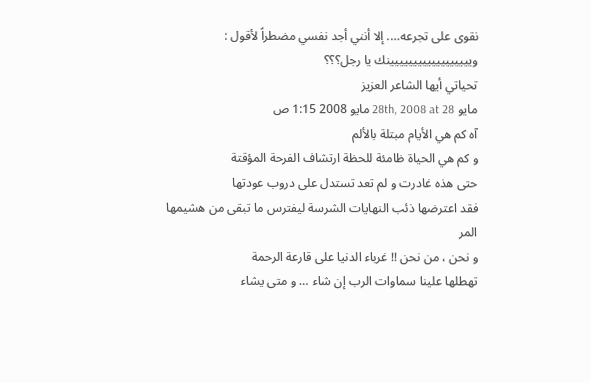نقوى على تجرعه…. إلا أنني أجد نفسي مضطراً لأقول :
ويييييييييييييييييينك يا رجل؟؟؟
تحياتي أيها الشاعر العزيز
مايو 28th, 2008 at 28 مايو 2008 1:15 ص
آه كم هي الأيام مبتلة بالألم
و كم هي الحياة ظامئة للحظة ارتشاف الفرحة المؤقتة
حتى هذه غادرت و لم تعد تستدل على دروب عودتها
فقد اعترضها ذئب النهايات الشرسة ليفترس ما تبقى من هشيمها المر
و نحن ، من نحن !! غرباء الدنيا على قارعة الرحمة
تهطلها علينا سماوات الرب إن شاء … و متى يشاء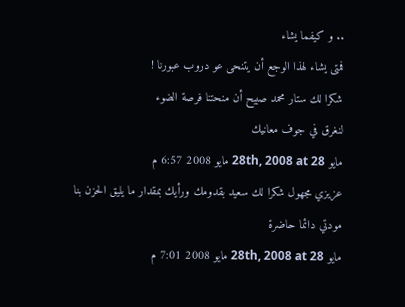.. و كيفما يشاء
فمتى يشاء لهذا الوجع أن يتنحى عو دروب عبورنا !
شكرا لك ستار محمد صبيح أن منحتنا فرصة الضوء
لنغرق في جوف معانيك
مايو 28th, 2008 at 28 مايو 2008 6:57 م
عزيزي مجهول شكرا لك سعيد بقدومك ورأيك بمقدار ما يليق الحزن بنا
مودتي دائما حاضرة
مايو 28th, 2008 at 28 مايو 2008 7:01 م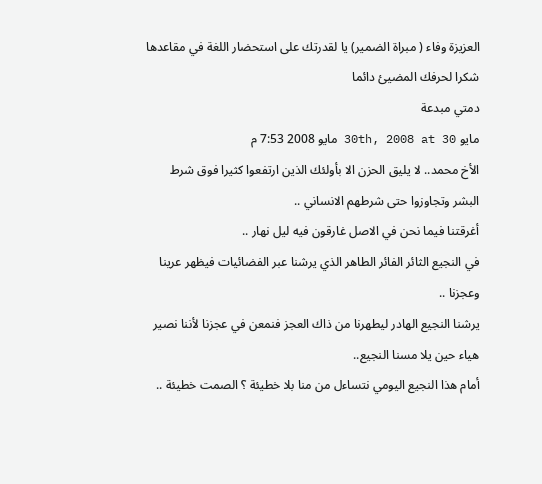العزيزة وفاء ( مبراة الضمير) يا لقدرتك على استحضار اللغة في مقاعدها شكرا لحرفك المضيئ دائما
دمتي مبدعة
مايو 30th, 2008 at 30 مايو 2008 7:53 م
الأخ محمد.. لا يليق الحزن الا بأولئك الذين ارتفعوا كثيرا فوق شرط البشر وتجاوزوا حتى شرطهم الانساني ..
أغرقتنا فيما نحن في الاصل غارقون فيه ليل نهار ..
في النجيع الثائر الفائر الطاهر الذي يرشنا عبر الفضائيات فيظهر عرينا وعجزنا ..
يرشنا النجيع الهادر ليطهرنا من ذاك العجز فنمعن في عجزنا لأننا نصير هياء حين يلا مسنا النجيع..
أمام هذا النجيع اليومي نتساءل من منا بلا خطيئة ؟ الصمت خطيئة ..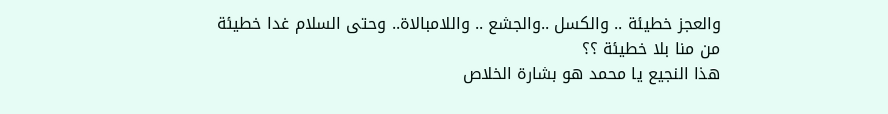والعجز خطيئة .. والكسل ..والجشع .. واللامبالاة.. وحتى السلام غدا خطيئة
من منا بلا خطيئة ؟؟
هذا النجيع يا محمد هو بشارة الخلاص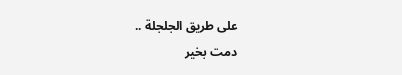على طريق الجلجلة ..
دمت بخير